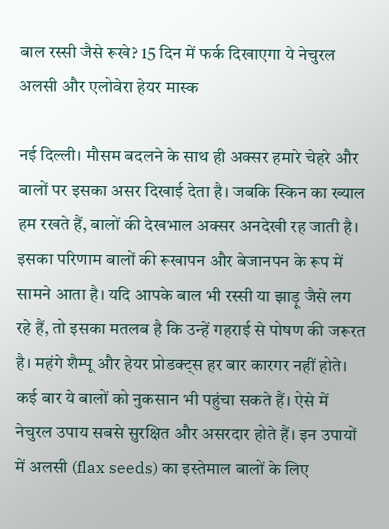बाल रस्सी जैसे रूखे? 15 दिन में फर्क दिखाएगा ये नेचुरल अलसी और एलोवेरा हेयर मास्क

नई दिल्ली। मौसम बदलने के साथ ही अक्सर हमारे चेहरे और बालों पर इसका असर दिखाई देता है। जबकि स्किन का ख्याल हम रखते हैं, बालों की देखभाल अक्सर अनदेखी रह जाती है। इसका परिणाम बालों की रूखापन और बेजानपन के रूप में सामने आता है। यदि आपके बाल भी रस्सी या झाड़ू जैसे लग रहे हैं, तो इसका मतलब है कि उन्हें गहराई से पोषण की जरूरत है। महंगे शैम्पू और हेयर प्रोडक्ट्स हर बार कारगर नहीं होते। कई बार ये बालों को नुकसान भी पहुंचा सकते हैं। ऐसे में नेचुरल उपाय सबसे सुरक्षित और असरदार होते हैं। इन उपायों में अलसी (flax seeds) का इस्तेमाल बालों के लिए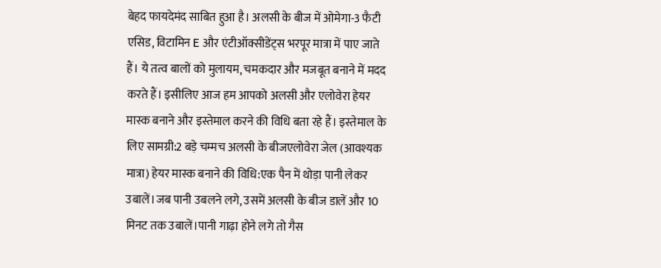बेहद फायदेमंद साबित हुआ है। अलसी के बीज में ओमेगा-3 फैटी एसिड, विटामिन E और एंटीऑक्सीडेंट्स भरपूर मात्रा में पाए जाते हैं। ये तत्व बालों को मुलायम, चमकदार और मजबूत बनाने में मदद करते हैं। इसीलिए आज हम आपको अलसी और एलोवेरा हेयर मास्क बनाने और इस्तेमाल करने की विधि बता रहे हैं। इस्तेमाल के लिए सामग्री:2 बड़े चम्मच अलसी के बीजएलोवेरा जेल (आवश्यक मात्रा) हेयर मास्क बनाने की विधि:एक पैन में थोड़ा पानी लेकर उबालें।जब पानी उबलने लगे, उसमें अलसी के बीज डालें और 10 मिनट तक उबालें।पानी गाढ़ा होने लगे तो गैस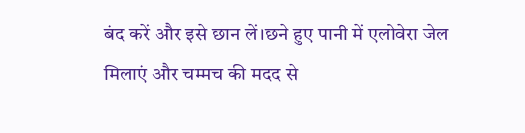बंद करें और इसे छान लें।छने हुए पानी में एलोवेरा जेल मिलाएं और चम्मच की मदद से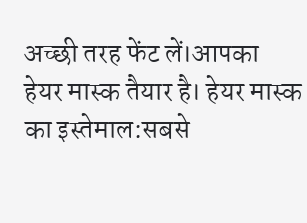अच्छी तरह फेंट लें।आपका हेयर मास्क तैयार है। हेयर मास्क का इस्तेमाल:सबसे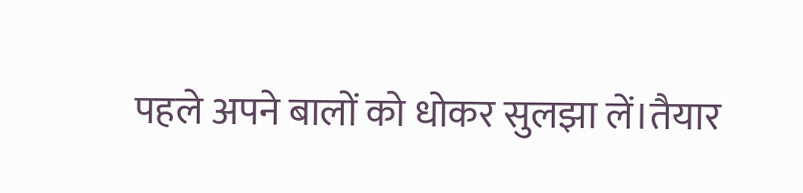पहले अपने बालों को धोकर सुलझा लें।तैयार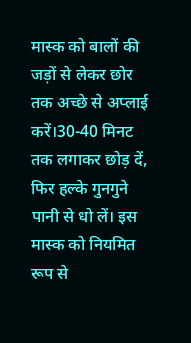मास्क को बालों की जड़ों से लेकर छोर तक अच्छे से अप्लाई करें।30-40 मिनट तक लगाकर छोड़ दें, फिर हल्के गुनगुने पानी से धो लें। इस मास्क को नियमित रूप से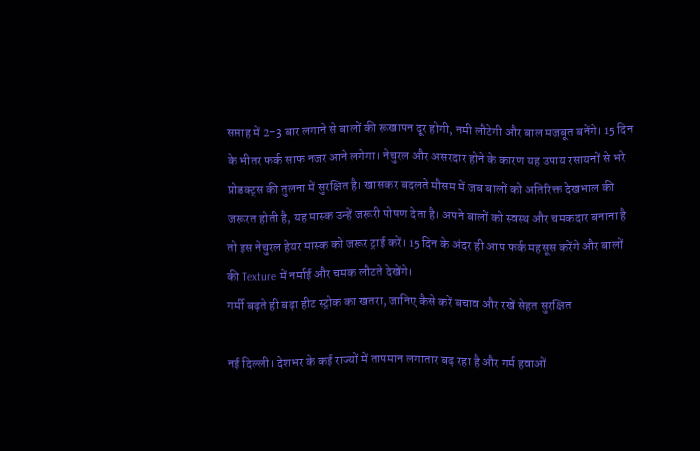सप्ताह में 2-3 बार लगाने से बालों की रूखापन दूर होगी, नमी लौटेगी और बाल मजबूत बनेंगे। 15 दिन के भीतर फर्क साफ नजर आने लगेगा। नेचुरल और असरदार होने के कारण यह उपाय रसायनों से भरे प्रोडक्ट्स की तुलना में सुरक्षित है। खासकर बदलते मौसम में जब बालों को अतिरिक्त देखभाल की जरूरत होती है, यह मास्क उन्हें जरूरी पोषण देता है। अपने बालों को स्वस्थ और चमकदार बनाना है तो इस नेचुरल हेयर मास्क को जरूर ट्राई करें। 15 दिन के अंदर ही आप फर्क महसूस करेंगे और बालों की Texture में नर्माई और चमक लौटते देखेंगे।
गर्मी बढ़ते ही बढ़ा हीट स्ट्रोक का खतरा, जानिए कैसे करें बचाव और रखें सेहत सुरक्षित

नई दिल्ली। देशभर के कई राज्यों में तापमान लगातार बढ़ रहा है और गर्म हवाओं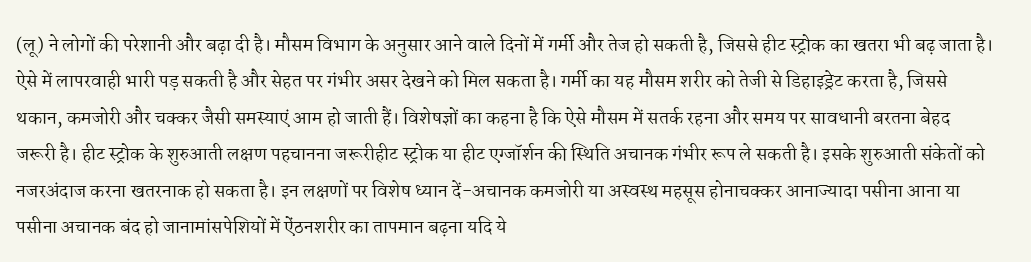(लू) ने लोगों की परेशानी और बढ़ा दी है। मौसम विभाग के अनुसार आने वाले दिनों में गर्मी और तेज हो सकती है, जिससे हीट स्ट्रोक का खतरा भी बढ़ जाता है। ऐसे में लापरवाही भारी पड़ सकती है और सेहत पर गंभीर असर देखने को मिल सकता है। गर्मी का यह मौसम शरीर को तेजी से डिहाइड्रेट करता है, जिससे थकान, कमजोरी और चक्कर जैसी समस्याएं आम हो जाती हैं। विशेषज्ञों का कहना है कि ऐसे मौसम में सतर्क रहना और समय पर सावधानी बरतना बेहद जरूरी है। हीट स्ट्रोक के शुरुआती लक्षण पहचानना जरूरीहीट स्ट्रोक या हीट एग्जॉर्शन की स्थिति अचानक गंभीर रूप ले सकती है। इसके शुरुआती संकेतों को नजरअंदाज करना खतरनाक हो सकता है। इन लक्षणों पर विशेष ध्यान दें-अचानक कमजोरी या अस्वस्थ महसूस होनाचक्कर आनाज्यादा पसीना आना या पसीना अचानक बंद हो जानामांसपेशियों में ऐंठनशरीर का तापमान बढ़ना यदि ये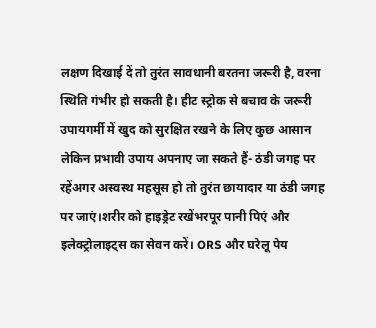लक्षण दिखाई दें तो तुरंत सावधानी बरतना जरूरी है, वरना स्थिति गंभीर हो सकती है। हीट स्ट्रोक से बचाव के जरूरी उपायगर्मी में खुद को सुरक्षित रखने के लिए कुछ आसान लेकिन प्रभावी उपाय अपनाए जा सकते हैं- ठंडी जगह पर रहेंअगर अस्वस्थ महसूस हो तो तुरंत छायादार या ठंडी जगह पर जाएं।शरीर को हाइड्रेट रखेंभरपूर पानी पिएं और इलेक्ट्रोलाइट्स का सेवन करें। ORS और घरेलू पेय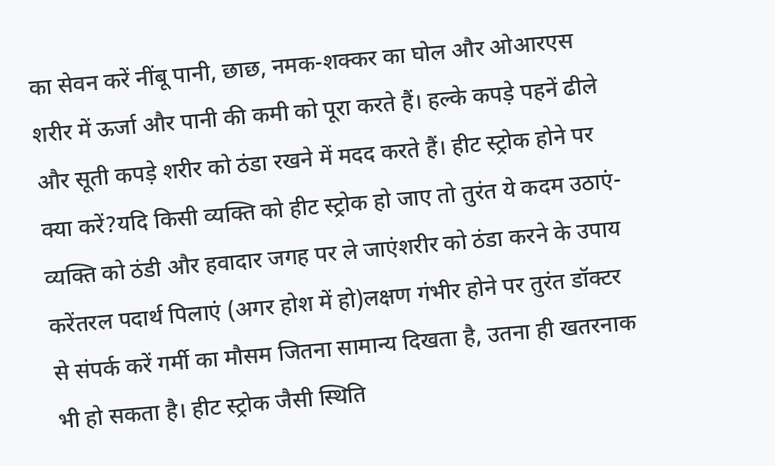का सेवन करें नींबू पानी, छाछ, नमक-शक्कर का घोल और ओआरएस शरीर में ऊर्जा और पानी की कमी को पूरा करते हैं। हल्के कपड़े पहनें ढीले और सूती कपड़े शरीर को ठंडा रखने में मदद करते हैं। हीट स्ट्रोक होने पर क्या करें?यदि किसी व्यक्ति को हीट स्ट्रोक हो जाए तो तुरंत ये कदम उठाएं- व्यक्ति को ठंडी और हवादार जगह पर ले जाएंशरीर को ठंडा करने के उपाय करेंतरल पदार्थ पिलाएं (अगर होश में हो)लक्षण गंभीर होने पर तुरंत डॉक्टर से संपर्क करें गर्मी का मौसम जितना सामान्य दिखता है, उतना ही खतरनाक भी हो सकता है। हीट स्ट्रोक जैसी स्थिति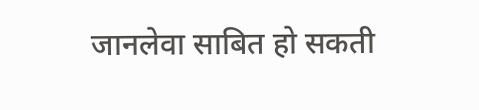जानलेवा साबित हो सकती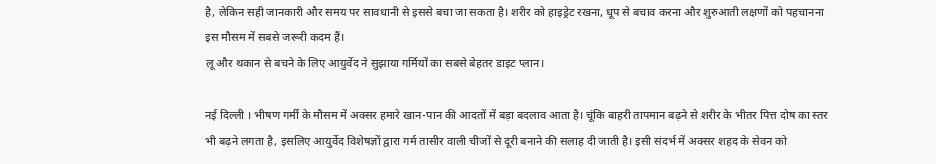है, लेकिन सही जानकारी और समय पर सावधानी से इससे बचा जा सकता है। शरीर को हाइड्रेट रखना, धूप से बचाव करना और शुरुआती लक्षणों को पहचानना इस मौसम में सबसे जरूरी कदम हैं।
लू और थकान से बचने के लिए आयुर्वेद ने सुझाया गर्मियों का सबसे बेहतर डाइट प्लान।

नई दिल्ली । भीषण गर्मी के मौसम में अक्सर हमारे खान-पान की आदतों में बड़ा बदलाव आता है। चूंकि बाहरी तापमान बढ़ने से शरीर के भीतर पित्त दोष का स्तर भी बढ़ने लगता है, इसलिए आयुर्वेद विशेषज्ञों द्वारा गर्म तासीर वाली चीजों से दूरी बनाने की सलाह दी जाती है। इसी संदर्भ में अक्सर शहद के सेवन को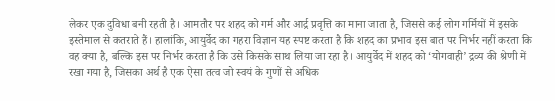लेकर एक दुविधा बनी रहती है। आमतौर पर शहद को गर्म और आर्द्र प्रवृत्ति का माना जाता है, जिससे कई लोग गर्मियों में इसके इस्तेमाल से कतराते हैं। हालांकि, आयुर्वेद का गहरा विज्ञान यह स्पष्ट करता है कि शहद का प्रभाव इस बात पर निर्भर नहीं करता कि वह क्या है, बल्कि इस पर निर्भर करता है कि उसे किसके साथ लिया जा रहा है। आयुर्वेद में शहद को ‘योगवाही’ द्रव्य की श्रेणी में रखा गया है, जिसका अर्थ है एक ऐसा तत्व जो स्वयं के गुणों से अधिक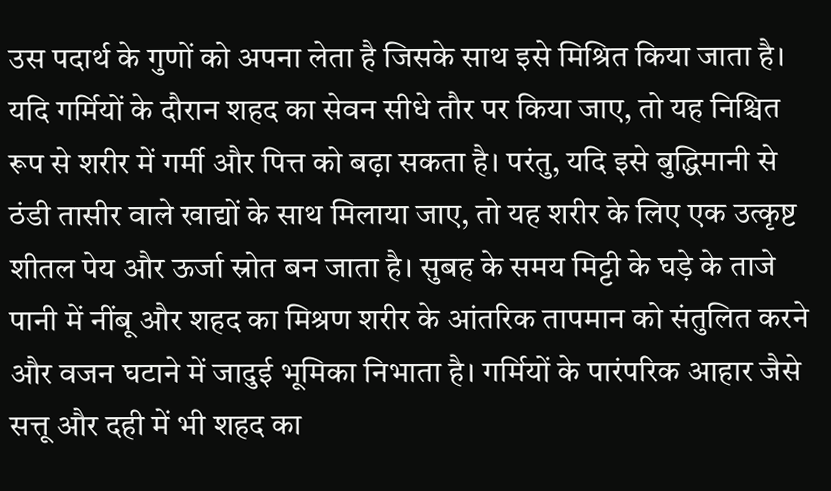उस पदार्थ के गुणों को अपना लेता है जिसके साथ इसे मिश्रित किया जाता है। यदि गर्मियों के दौरान शहद का सेवन सीधे तौर पर किया जाए, तो यह निश्चित रूप से शरीर में गर्मी और पित्त को बढ़ा सकता है। परंतु, यदि इसे बुद्धिमानी से ठंडी तासीर वाले खाद्यों के साथ मिलाया जाए, तो यह शरीर के लिए एक उत्कृष्ट शीतल पेय और ऊर्जा स्रोत बन जाता है। सुबह के समय मिट्टी के घड़े के ताजे पानी में नींबू और शहद का मिश्रण शरीर के आंतरिक तापमान को संतुलित करने और वजन घटाने में जादुई भूमिका निभाता है। गर्मियों के पारंपरिक आहार जैसे सत्तू और दही में भी शहद का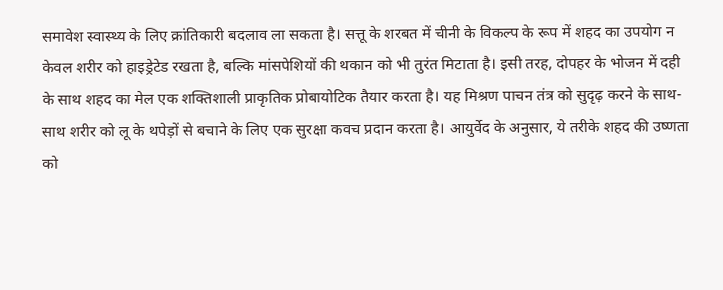समावेश स्वास्थ्य के लिए क्रांतिकारी बदलाव ला सकता है। सत्तू के शरबत में चीनी के विकल्प के रूप में शहद का उपयोग न केवल शरीर को हाइड्रेटेड रखता है, बल्कि मांसपेशियों की थकान को भी तुरंत मिटाता है। इसी तरह, दोपहर के भोजन में दही के साथ शहद का मेल एक शक्तिशाली प्राकृतिक प्रोबायोटिक तैयार करता है। यह मिश्रण पाचन तंत्र को सुदृढ़ करने के साथ-साथ शरीर को लू के थपेड़ों से बचाने के लिए एक सुरक्षा कवच प्रदान करता है। आयुर्वेद के अनुसार, ये तरीके शहद की उष्णता को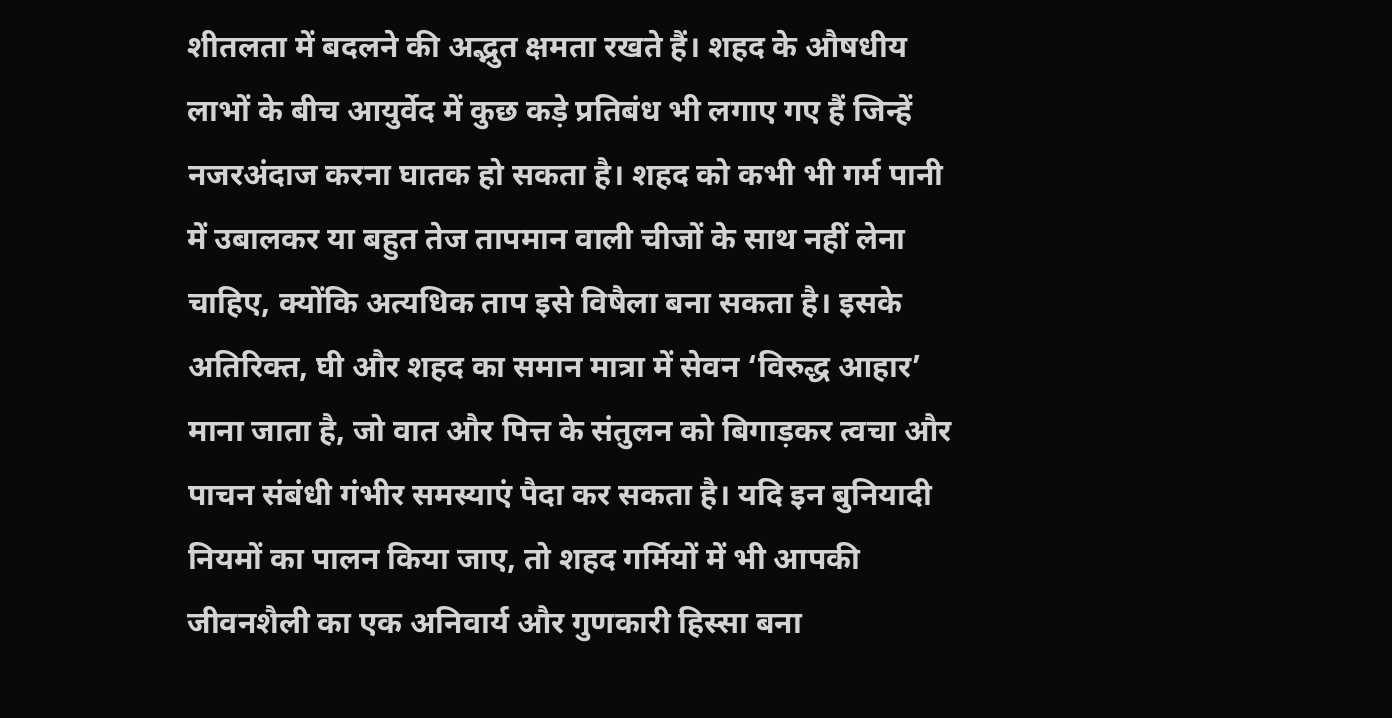शीतलता में बदलने की अद्भुत क्षमता रखते हैं। शहद के औषधीय लाभों के बीच आयुर्वेद में कुछ कड़े प्रतिबंध भी लगाए गए हैं जिन्हें नजरअंदाज करना घातक हो सकता है। शहद को कभी भी गर्म पानी में उबालकर या बहुत तेज तापमान वाली चीजों के साथ नहीं लेना चाहिए, क्योंकि अत्यधिक ताप इसे विषैला बना सकता है। इसके अतिरिक्त, घी और शहद का समान मात्रा में सेवन ‘विरुद्ध आहार’ माना जाता है, जो वात और पित्त के संतुलन को बिगाड़कर त्वचा और पाचन संबंधी गंभीर समस्याएं पैदा कर सकता है। यदि इन बुनियादी नियमों का पालन किया जाए, तो शहद गर्मियों में भी आपकी जीवनशैली का एक अनिवार्य और गुणकारी हिस्सा बना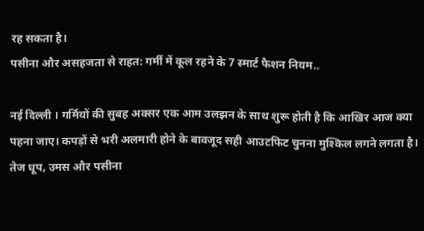रह सकता है।
पसीना और असहजता से राहत: गर्मी में कूल रहने के 7 स्मार्ट फैशन नियम..

नई दिल्ली । गर्मियों की सुबह अक्सर एक आम उलझन के साथ शुरू होती है कि आखिर आज क्या पहना जाए। कपड़ों से भरी अलमारी होने के बावजूद सही आउटफिट चुनना मुश्किल लगने लगता है। तेज धूप, उमस और पसीना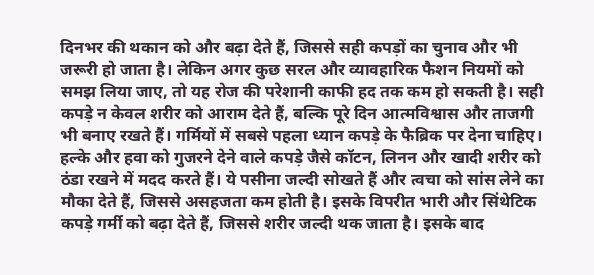दिनभर की थकान को और बढ़ा देते हैं, जिससे सही कपड़ों का चुनाव और भी जरूरी हो जाता है। लेकिन अगर कुछ सरल और व्यावहारिक फैशन नियमों को समझ लिया जाए, तो यह रोज की परेशानी काफी हद तक कम हो सकती है। सही कपड़े न केवल शरीर को आराम देते हैं, बल्कि पूरे दिन आत्मविश्वास और ताजगी भी बनाए रखते हैं। गर्मियों में सबसे पहला ध्यान कपड़े के फैब्रिक पर देना चाहिए। हल्के और हवा को गुजरने देने वाले कपड़े जैसे कॉटन, लिनन और खादी शरीर को ठंडा रखने में मदद करते हैं। ये पसीना जल्दी सोखते हैं और त्वचा को सांस लेने का मौका देते हैं, जिससे असहजता कम होती है। इसके विपरीत भारी और सिंथेटिक कपड़े गर्मी को बढ़ा देते हैं, जिससे शरीर जल्दी थक जाता है। इसके बाद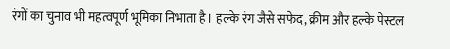रंगों का चुनाव भी महत्वपूर्ण भूमिका निभाता है। हल्के रंग जैसे सफेद, क्रीम और हल्के पेस्टल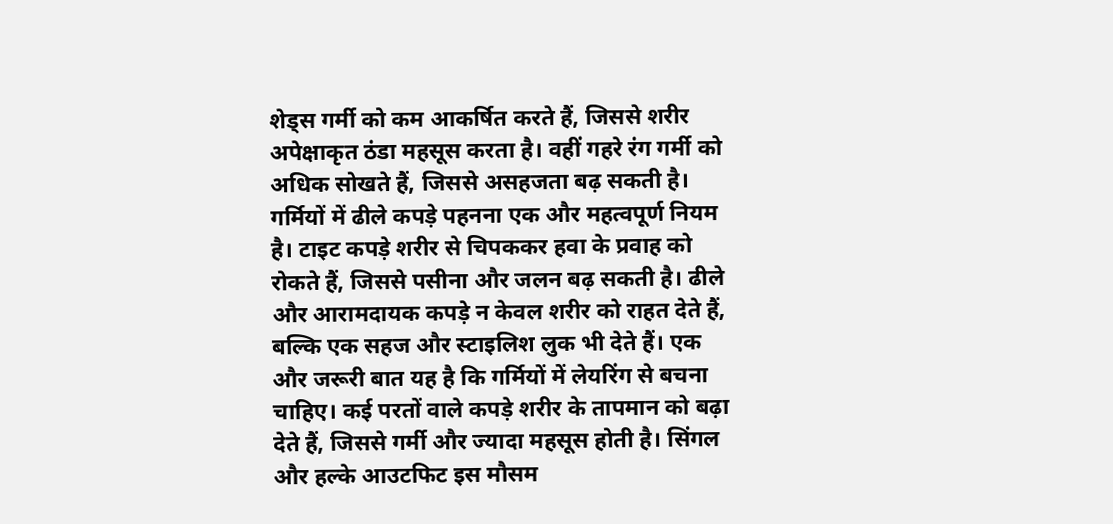शेड्स गर्मी को कम आकर्षित करते हैं, जिससे शरीर अपेक्षाकृत ठंडा महसूस करता है। वहीं गहरे रंग गर्मी को अधिक सोखते हैं, जिससे असहजता बढ़ सकती है। गर्मियों में ढीले कपड़े पहनना एक और महत्वपूर्ण नियम है। टाइट कपड़े शरीर से चिपककर हवा के प्रवाह को रोकते हैं, जिससे पसीना और जलन बढ़ सकती है। ढीले और आरामदायक कपड़े न केवल शरीर को राहत देते हैं, बल्कि एक सहज और स्टाइलिश लुक भी देते हैं। एक और जरूरी बात यह है कि गर्मियों में लेयरिंग से बचना चाहिए। कई परतों वाले कपड़े शरीर के तापमान को बढ़ा देते हैं, जिससे गर्मी और ज्यादा महसूस होती है। सिंगल और हल्के आउटफिट इस मौसम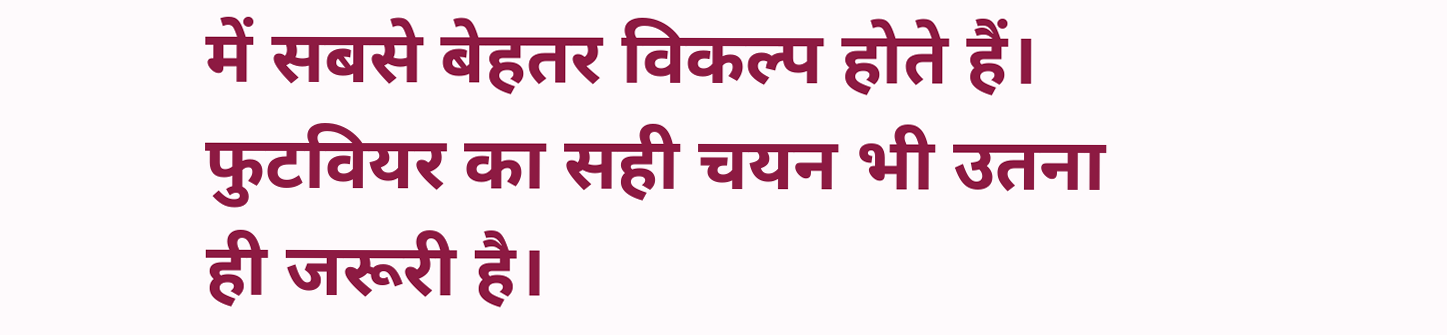में सबसे बेहतर विकल्प होते हैं। फुटवियर का सही चयन भी उतना ही जरूरी है।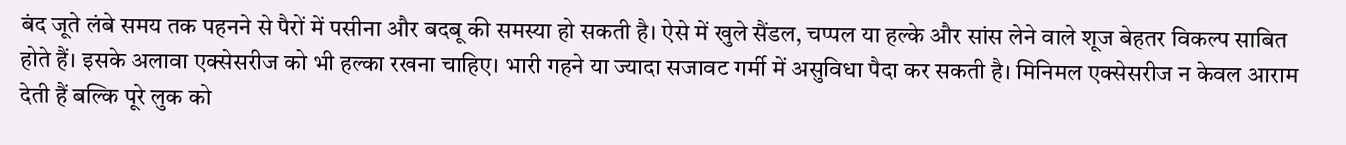बंद जूते लंबे समय तक पहनने से पैरों में पसीना और बदबू की समस्या हो सकती है। ऐसे में खुले सैंडल, चप्पल या हल्के और सांस लेने वाले शूज बेहतर विकल्प साबित होते हैं। इसके अलावा एक्सेसरीज को भी हल्का रखना चाहिए। भारी गहने या ज्यादा सजावट गर्मी में असुविधा पैदा कर सकती है। मिनिमल एक्सेसरीज न केवल आराम देती हैं बल्कि पूरे लुक को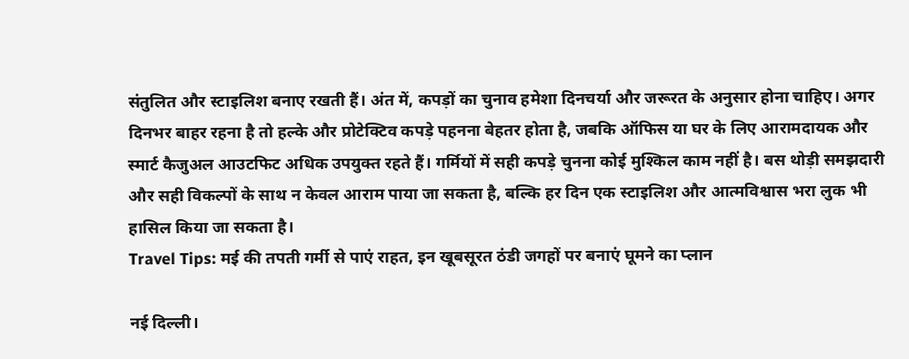संतुलित और स्टाइलिश बनाए रखती हैं। अंत में, कपड़ों का चुनाव हमेशा दिनचर्या और जरूरत के अनुसार होना चाहिए। अगर दिनभर बाहर रहना है तो हल्के और प्रोटेक्टिव कपड़े पहनना बेहतर होता है, जबकि ऑफिस या घर के लिए आरामदायक और स्मार्ट कैजुअल आउटफिट अधिक उपयुक्त रहते हैं। गर्मियों में सही कपड़े चुनना कोई मुश्किल काम नहीं है। बस थोड़ी समझदारी और सही विकल्पों के साथ न केवल आराम पाया जा सकता है, बल्कि हर दिन एक स्टाइलिश और आत्मविश्वास भरा लुक भी हासिल किया जा सकता है।
Travel Tips: मई की तपती गर्मी से पाएं राहत, इन खूबसूरत ठंडी जगहों पर बनाएं घूमने का प्लान

नई दिल्ली।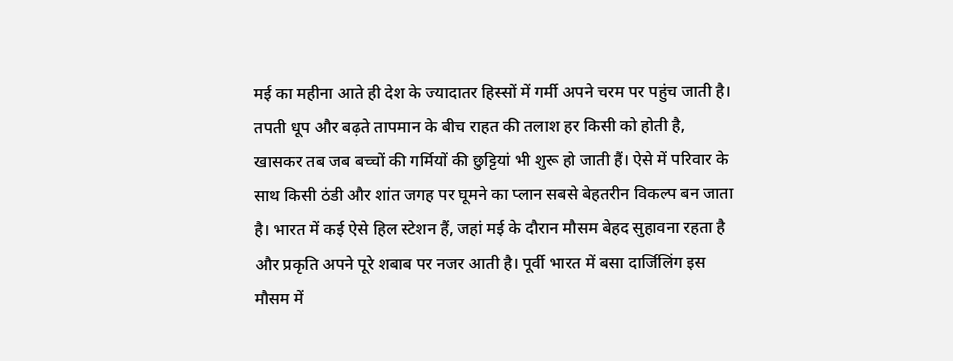मई का महीना आते ही देश के ज्यादातर हिस्सों में गर्मी अपने चरम पर पहुंच जाती है। तपती धूप और बढ़ते तापमान के बीच राहत की तलाश हर किसी को होती है, खासकर तब जब बच्चों की गर्मियों की छुट्टियां भी शुरू हो जाती हैं। ऐसे में परिवार के साथ किसी ठंडी और शांत जगह पर घूमने का प्लान सबसे बेहतरीन विकल्प बन जाता है। भारत में कई ऐसे हिल स्टेशन हैं, जहां मई के दौरान मौसम बेहद सुहावना रहता है और प्रकृति अपने पूरे शबाब पर नजर आती है। पूर्वी भारत में बसा दार्जिलिंग इस मौसम में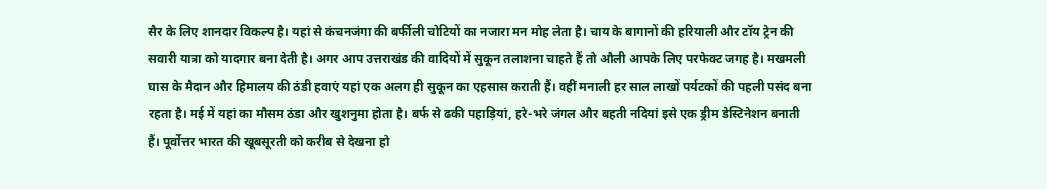सैर के लिए शानदार विकल्प है। यहां से कंचनजंगा की बर्फीली चोटियों का नजारा मन मोह लेता है। चाय के बागानों की हरियाली और टॉय ट्रेन की सवारी यात्रा को यादगार बना देती है। अगर आप उत्तराखंड की वादियों में सुकून तलाशना चाहते हैं तो औली आपके लिए परफेक्ट जगह है। मखमली घास के मैदान और हिमालय की ठंडी हवाएं यहां एक अलग ही सुकून का एहसास कराती हैं। वहीं मनाली हर साल लाखों पर्यटकों की पहली पसंद बना रहता है। मई में यहां का मौसम ठंडा और खुशनुमा होता है। बर्फ से ढकी पहाड़ियां, हरे-भरे जंगल और बहती नदियां इसे एक ड्रीम डेस्टिनेशन बनाती हैं। पूर्वोत्तर भारत की खूबसूरती को करीब से देखना हो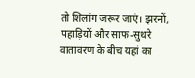तो शिलांग जरूर जाएं। झरनों, पहाड़ियों और साफ-सुथरे वातावरण के बीच यहां का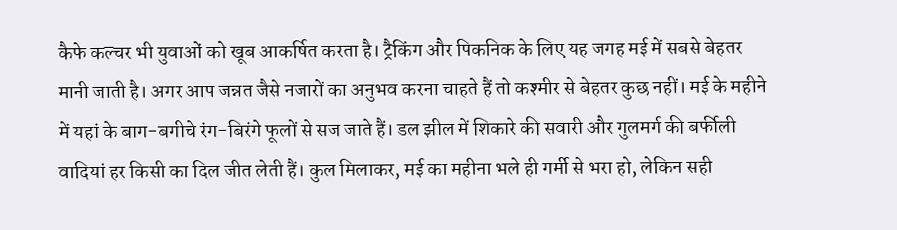कैफे कल्चर भी युवाओं को खूब आकर्षित करता है। ट्रैकिंग और पिकनिक के लिए यह जगह मई में सबसे बेहतर मानी जाती है। अगर आप जन्नत जैसे नजारों का अनुभव करना चाहते हैं तो कश्मीर से बेहतर कुछ नहीं। मई के महीने में यहां के बाग-बगीचे रंग-बिरंगे फूलों से सज जाते हैं। डल झील में शिकारे की सवारी और गुलमर्ग की बर्फीली वादियां हर किसी का दिल जीत लेती हैं। कुल मिलाकर, मई का महीना भले ही गर्मी से भरा हो, लेकिन सही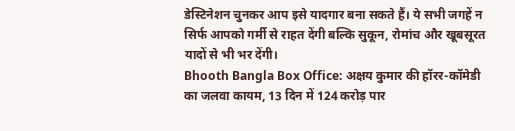डेस्टिनेशन चुनकर आप इसे यादगार बना सकते हैं। ये सभी जगहें न सिर्फ आपको गर्मी से राहत देंगी बल्कि सुकून, रोमांच और खूबसूरत यादों से भी भर देंगी।
Bhooth Bangla Box Office: अक्षय कुमार की हॉरर-कॉमेडी का जलवा कायम, 13 दिन में 124 करोड़ पार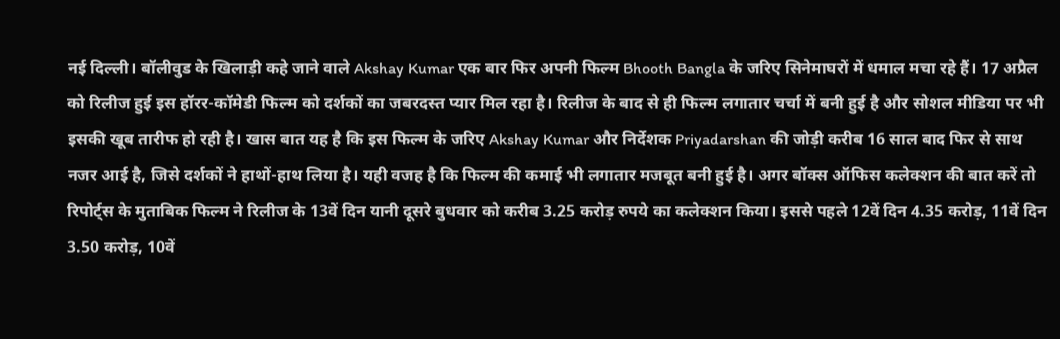नई दिल्ली। बॉलीवुड के खिलाड़ी कहे जाने वाले Akshay Kumar एक बार फिर अपनी फिल्म Bhooth Bangla के जरिए सिनेमाघरों में धमाल मचा रहे हैं। 17 अप्रैल को रिलीज हुई इस हॉरर-कॉमेडी फिल्म को दर्शकों का जबरदस्त प्यार मिल रहा है। रिलीज के बाद से ही फिल्म लगातार चर्चा में बनी हुई है और सोशल मीडिया पर भी इसकी खूब तारीफ हो रही है। खास बात यह है कि इस फिल्म के जरिए Akshay Kumar और निर्देशक Priyadarshan की जोड़ी करीब 16 साल बाद फिर से साथ नजर आई है, जिसे दर्शकों ने हाथों-हाथ लिया है। यही वजह है कि फिल्म की कमाई भी लगातार मजबूत बनी हुई है। अगर बॉक्स ऑफिस कलेक्शन की बात करें तो रिपोर्ट्स के मुताबिक फिल्म ने रिलीज के 13वें दिन यानी दूसरे बुधवार को करीब 3.25 करोड़ रुपये का कलेक्शन किया। इससे पहले 12वें दिन 4.35 करोड़, 11वें दिन 3.50 करोड़, 10वें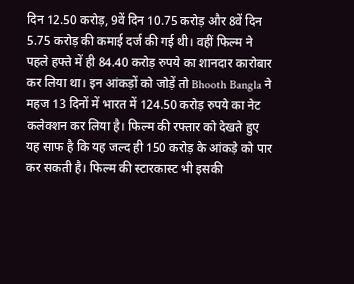दिन 12.50 करोड़, 9वें दिन 10.75 करोड़ और 8वें दिन 5.75 करोड़ की कमाई दर्ज की गई थी। वहीं फिल्म ने पहले हफ्ते में ही 84.40 करोड़ रुपये का शानदार कारोबार कर लिया था। इन आंकड़ों को जोड़ें तो Bhooth Bangla ने महज 13 दिनों में भारत में 124.50 करोड़ रुपये का नेट कलेक्शन कर लिया है। फिल्म की रफ्तार को देखते हुए यह साफ है कि यह जल्द ही 150 करोड़ के आंकड़े को पार कर सकती है। फिल्म की स्टारकास्ट भी इसकी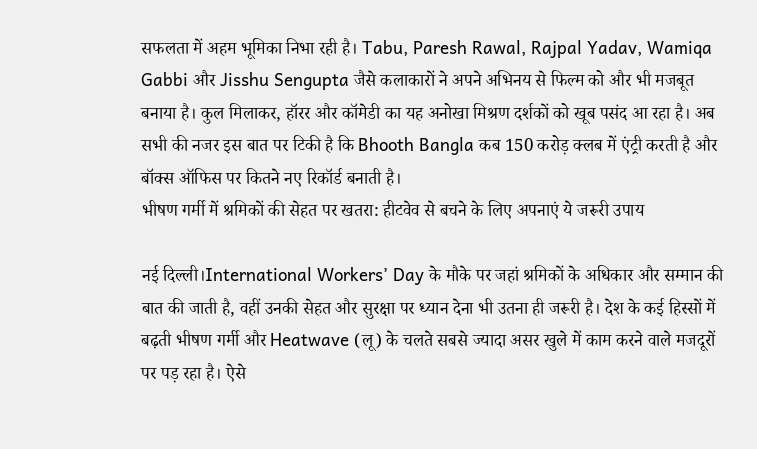सफलता में अहम भूमिका निभा रही है। Tabu, Paresh Rawal, Rajpal Yadav, Wamiqa Gabbi और Jisshu Sengupta जैसे कलाकारों ने अपने अभिनय से फिल्म को और भी मजबूत बनाया है। कुल मिलाकर, हॉरर और कॉमेडी का यह अनोखा मिश्रण दर्शकों को खूब पसंद आ रहा है। अब सभी की नजर इस बात पर टिकी है कि Bhooth Bangla कब 150 करोड़ क्लब में एंट्री करती है और बॉक्स ऑफिस पर कितने नए रिकॉर्ड बनाती है।
भीषण गर्मी में श्रमिकों की सेहत पर खतरा: हीटवेव से बचने के लिए अपनाएं ये जरूरी उपाय

नई दिल्ली।International Workers’ Day के मौके पर जहां श्रमिकों के अधिकार और सम्मान की बात की जाती है, वहीं उनकी सेहत और सुरक्षा पर ध्यान देना भी उतना ही जरूरी है। देश के कई हिस्सों में बढ़ती भीषण गर्मी और Heatwave (लू) के चलते सबसे ज्यादा असर खुले में काम करने वाले मजदूरों पर पड़ रहा है। ऐसे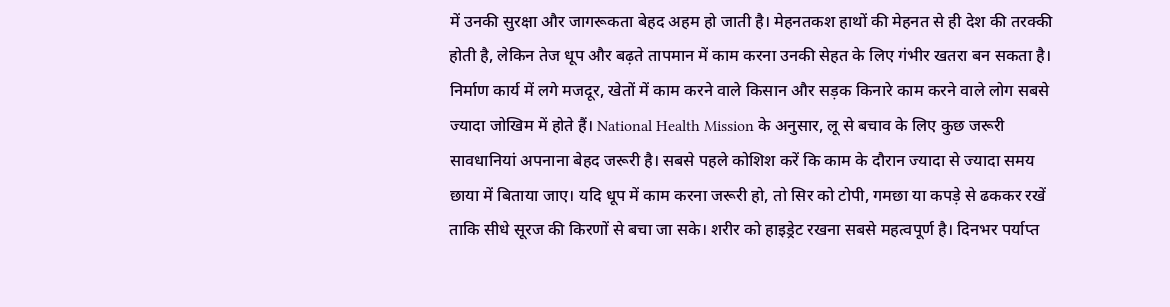में उनकी सुरक्षा और जागरूकता बेहद अहम हो जाती है। मेहनतकश हाथों की मेहनत से ही देश की तरक्की होती है, लेकिन तेज धूप और बढ़ते तापमान में काम करना उनकी सेहत के लिए गंभीर खतरा बन सकता है। निर्माण कार्य में लगे मजदूर, खेतों में काम करने वाले किसान और सड़क किनारे काम करने वाले लोग सबसे ज्यादा जोखिम में होते हैं। National Health Mission के अनुसार, लू से बचाव के लिए कुछ जरूरी सावधानियां अपनाना बेहद जरूरी है। सबसे पहले कोशिश करें कि काम के दौरान ज्यादा से ज्यादा समय छाया में बिताया जाए। यदि धूप में काम करना जरूरी हो, तो सिर को टोपी, गमछा या कपड़े से ढककर रखें ताकि सीधे सूरज की किरणों से बचा जा सके। शरीर को हाइड्रेट रखना सबसे महत्वपूर्ण है। दिनभर पर्याप्त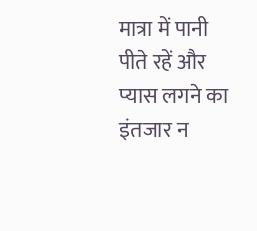मात्रा में पानी पीते रहें और प्यास लगने का इंतजार न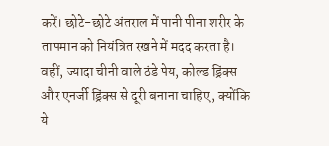करें। छोटे-छोटे अंतराल में पानी पीना शरीर के तापमान को नियंत्रित रखने में मदद करता है। वहीं, ज्यादा चीनी वाले ठंडे पेय, कोल्ड ड्रिंक्स और एनर्जी ड्रिंक्स से दूरी बनाना चाहिए, क्योंकि ये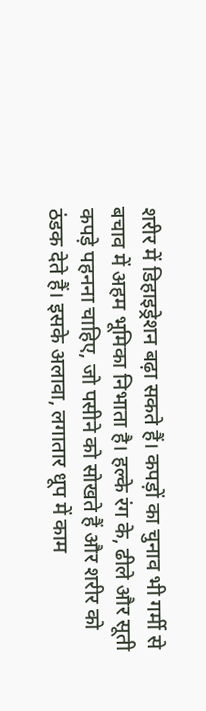शरीर में डिहाइड्रेशन बढ़ा सकते हैं। कपड़ों का चुनाव भी गर्मी से बचाव में अहम भूमिका निभाता है। हल्के रंग के, ढीले और सूती कपड़े पहनना चाहिए, जो पसीने को सोखते हैं और शरीर को ठंडक देते हैं। इसके अलावा, लगातार धूप में काम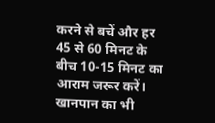करने से बचें और हर 45 से 60 मिनट के बीच 10-15 मिनट का आराम जरूर करें। खानपान का भी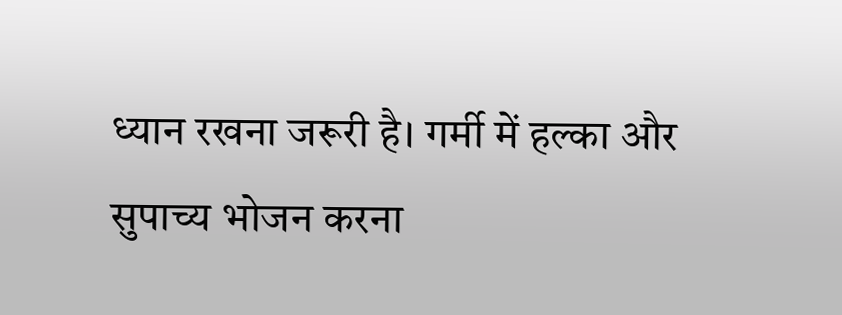ध्यान रखना जरूरी है। गर्मी में हल्का और सुपाच्य भोजन करना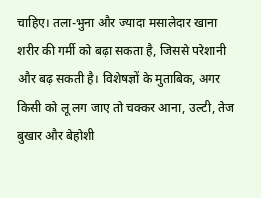चाहिए। तला-भुना और ज्यादा मसालेदार खाना शरीर की गर्मी को बढ़ा सकता है, जिससे परेशानी और बढ़ सकती है। विशेषज्ञों के मुताबिक, अगर किसी को लू लग जाए तो चक्कर आना, उल्टी, तेज बुखार और बेहोशी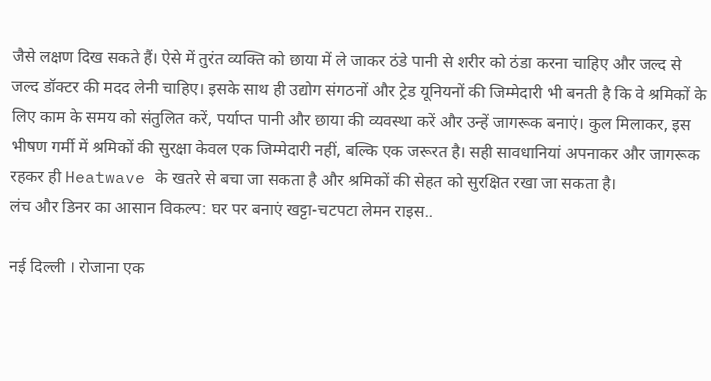जैसे लक्षण दिख सकते हैं। ऐसे में तुरंत व्यक्ति को छाया में ले जाकर ठंडे पानी से शरीर को ठंडा करना चाहिए और जल्द से जल्द डॉक्टर की मदद लेनी चाहिए। इसके साथ ही उद्योग संगठनों और ट्रेड यूनियनों की जिम्मेदारी भी बनती है कि वे श्रमिकों के लिए काम के समय को संतुलित करें, पर्याप्त पानी और छाया की व्यवस्था करें और उन्हें जागरूक बनाएं। कुल मिलाकर, इस भीषण गर्मी में श्रमिकों की सुरक्षा केवल एक जिम्मेदारी नहीं, बल्कि एक जरूरत है। सही सावधानियां अपनाकर और जागरूक रहकर ही Heatwave के खतरे से बचा जा सकता है और श्रमिकों की सेहत को सुरक्षित रखा जा सकता है।
लंच और डिनर का आसान विकल्प: घर पर बनाएं खट्टा-चटपटा लेमन राइस..

नई दिल्ली । रोजाना एक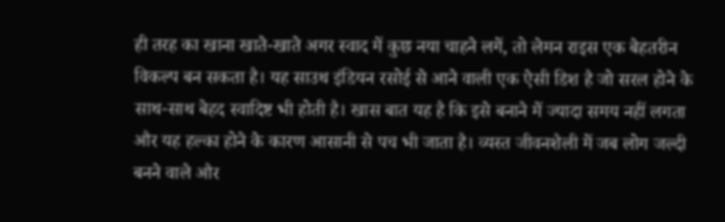ही तरह का खाना खाते-खाते अगर स्वाद में कुछ नया चाहने लगें, तो लेमन राइस एक बेहतरीन विकल्प बन सकता है। यह साउथ इंडियन रसोई से आने वाली एक ऐसी डिश है जो सरल होने के साथ-साथ बेहद स्वादिष्ट भी होती है। खास बात यह है कि इसे बनाने में ज्यादा समय नहीं लगता और यह हल्का होने के कारण आसानी से पच भी जाता है। व्यस्त जीवनशैली में जब लोग जल्दी बनने वाले और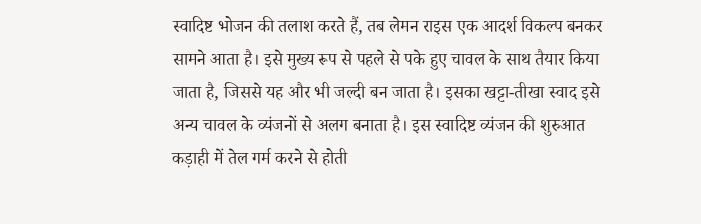स्वादिष्ट भोजन की तलाश करते हैं, तब लेमन राइस एक आदर्श विकल्प बनकर सामने आता है। इसे मुख्य रूप से पहले से पके हुए चावल के साथ तैयार किया जाता है, जिससे यह और भी जल्दी बन जाता है। इसका खट्टा-तीखा स्वाद इसे अन्य चावल के व्यंजनों से अलग बनाता है। इस स्वादिष्ट व्यंजन की शुरुआत कड़ाही में तेल गर्म करने से होती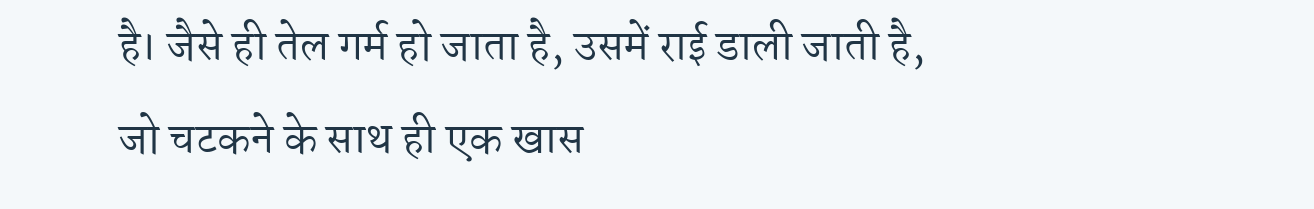है। जैसे ही तेल गर्म हो जाता है, उसमें राई डाली जाती है, जो चटकने के साथ ही एक खास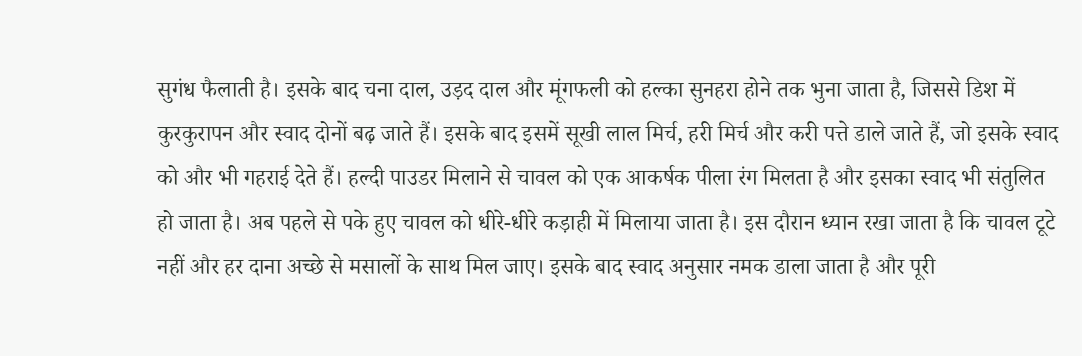सुगंध फैलाती है। इसके बाद चना दाल, उड़द दाल और मूंगफली को हल्का सुनहरा होने तक भुना जाता है, जिससे डिश में कुरकुरापन और स्वाद दोनों बढ़ जाते हैं। इसके बाद इसमें सूखी लाल मिर्च, हरी मिर्च और करी पत्ते डाले जाते हैं, जो इसके स्वाद को और भी गहराई देते हैं। हल्दी पाउडर मिलाने से चावल को एक आकर्षक पीला रंग मिलता है और इसका स्वाद भी संतुलित हो जाता है। अब पहले से पके हुए चावल को धीरे-धीरे कड़ाही में मिलाया जाता है। इस दौरान ध्यान रखा जाता है कि चावल टूटे नहीं और हर दाना अच्छे से मसालों के साथ मिल जाए। इसके बाद स्वाद अनुसार नमक डाला जाता है और पूरी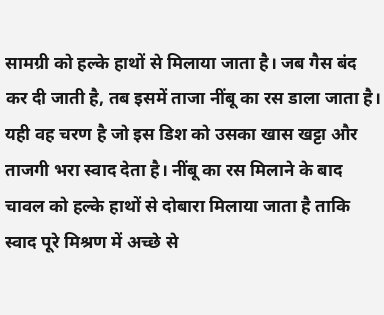सामग्री को हल्के हाथों से मिलाया जाता है। जब गैस बंद कर दी जाती है, तब इसमें ताजा नींबू का रस डाला जाता है। यही वह चरण है जो इस डिश को उसका खास खट्टा और ताजगी भरा स्वाद देता है। नींबू का रस मिलाने के बाद चावल को हल्के हाथों से दोबारा मिलाया जाता है ताकि स्वाद पूरे मिश्रण में अच्छे से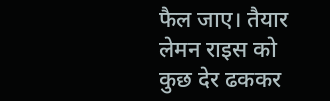फैल जाए। तैयार लेमन राइस को कुछ देर ढककर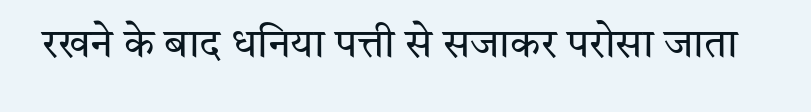रखने के बाद धनिया पत्ती से सजाकर परोसा जाता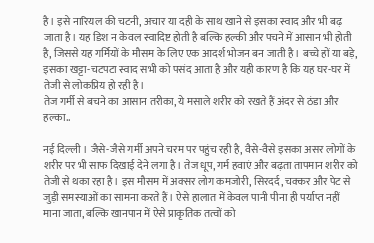है। इसे नारियल की चटनी, अचार या दही के साथ खाने से इसका स्वाद और भी बढ़ जाता है। यह डिश न केवल स्वादिष्ट होती है बल्कि हल्की और पचने में आसान भी होती है, जिससे यह गर्मियों के मौसम के लिए एक आदर्श भोजन बन जाती है। बच्चे हों या बड़े, इसका खट्टा-चटपटा स्वाद सभी को पसंद आता है और यही कारण है कि यह घर-घर में तेजी से लोकप्रिय हो रही है।
तेज गर्मी से बचने का आसान तरीका, ये मसाले शरीर को रखते हैं अंदर से ठंडा और हल्का..

नई दिल्ली । जैसे-जैसे गर्मी अपने चरम पर पहुंच रही है, वैसे-वैसे इसका असर लोगों के शरीर पर भी साफ दिखाई देने लगा है। तेज धूप, गर्म हवाएं और बढ़ता तापमान शरीर को तेजी से थका रहा है। इस मौसम में अक्सर लोग कमजोरी, सिरदर्द, चक्कर और पेट से जुड़ी समस्याओं का सामना करते हैं। ऐसे हालात में केवल पानी पीना ही पर्याप्त नहीं माना जाता, बल्कि खानपान में ऐसे प्राकृतिक तत्वों को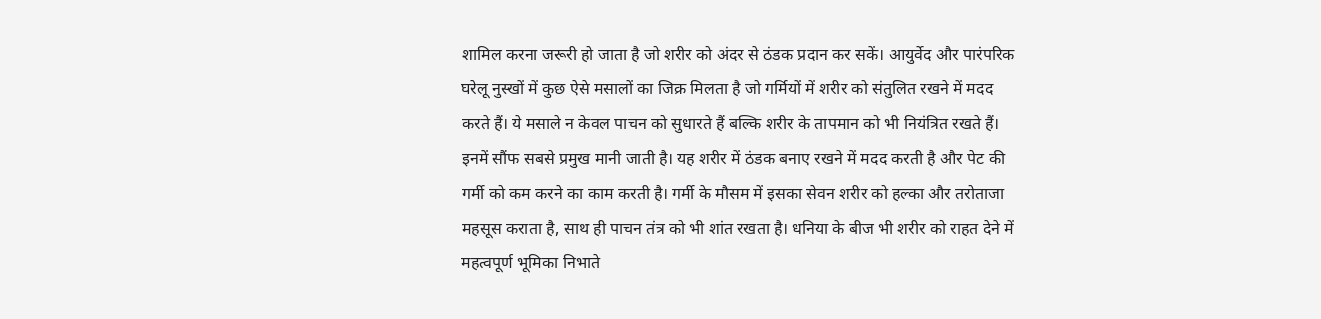शामिल करना जरूरी हो जाता है जो शरीर को अंदर से ठंडक प्रदान कर सकें। आयुर्वेद और पारंपरिक घरेलू नुस्खों में कुछ ऐसे मसालों का जिक्र मिलता है जो गर्मियों में शरीर को संतुलित रखने में मदद करते हैं। ये मसाले न केवल पाचन को सुधारते हैं बल्कि शरीर के तापमान को भी नियंत्रित रखते हैं। इनमें सौंफ सबसे प्रमुख मानी जाती है। यह शरीर में ठंडक बनाए रखने में मदद करती है और पेट की गर्मी को कम करने का काम करती है। गर्मी के मौसम में इसका सेवन शरीर को हल्का और तरोताजा महसूस कराता है, साथ ही पाचन तंत्र को भी शांत रखता है। धनिया के बीज भी शरीर को राहत देने में महत्वपूर्ण भूमिका निभाते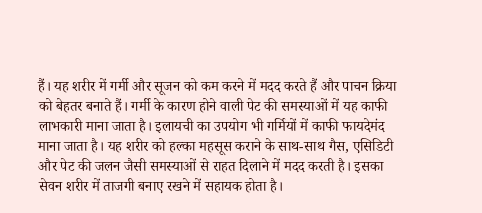हैं। यह शरीर में गर्मी और सूजन को कम करने में मदद करते हैं और पाचन क्रिया को बेहतर बनाते हैं। गर्मी के कारण होने वाली पेट की समस्याओं में यह काफी लाभकारी माना जाता है। इलायची का उपयोग भी गर्मियों में काफी फायदेमंद माना जाता है। यह शरीर को हल्का महसूस कराने के साथ-साथ गैस, एसिडिटी और पेट की जलन जैसी समस्याओं से राहत दिलाने में मदद करती है। इसका सेवन शरीर में ताजगी बनाए रखने में सहायक होता है।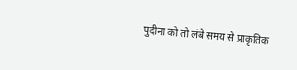पुदीना को तो लंबे समय से प्राकृतिक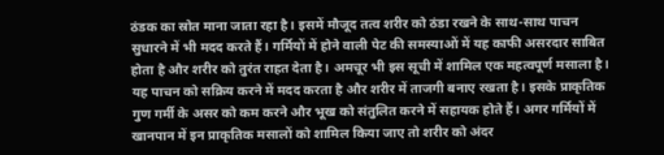ठंडक का स्रोत माना जाता रहा है। इसमें मौजूद तत्व शरीर को ठंडा रखने के साथ-साथ पाचन सुधारने में भी मदद करते हैं। गर्मियों में होने वाली पेट की समस्याओं में यह काफी असरदार साबित होता है और शरीर को तुरंत राहत देता है। अमचूर भी इस सूची में शामिल एक महत्वपूर्ण मसाला है। यह पाचन को सक्रिय करने में मदद करता है और शरीर में ताजगी बनाए रखता है। इसके प्राकृतिक गुण गर्मी के असर को कम करने और भूख को संतुलित करने में सहायक होते हैं। अगर गर्मियों में खानपान में इन प्राकृतिक मसालों को शामिल किया जाए तो शरीर को अंदर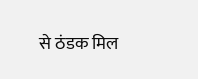से ठंडक मिल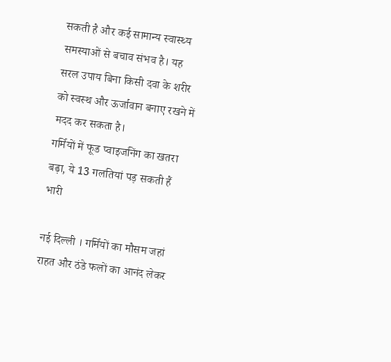सकती है और कई सामान्य स्वास्थ्य समस्याओं से बचाव संभव है। यह सरल उपाय बिना किसी दवा के शरीर को स्वस्थ और ऊर्जावान बनाए रखने में मदद कर सकता है।
गर्मियों में फूड प्वाइजनिंग का खतरा बढ़ा, ये 13 गलतियां पड़ सकती हैं भारी

नई दिल्ली । गर्मियों का मौसम जहां राहत और ठंडे फलों का आनंद लेकर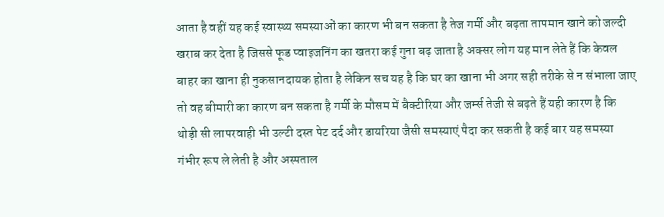आता है वहीं यह कई स्वास्थ्य समस्याओं का कारण भी बन सकता है तेज गर्मी और बढ़ता तापमान खाने को जल्दी खराब कर देता है जिससे फूड प्वाइजनिंग का खतरा कई गुना बढ़ जाता है अक्सर लोग यह मान लेते हैं कि केवल बाहर का खाना ही नुकसानदायक होता है लेकिन सच यह है कि घर का खाना भी अगर सही तरीके से न संभाला जाए तो वह बीमारी का कारण बन सकता है गर्मी के मौसम में बैक्टीरिया और जर्म्स तेजी से बढ़ते हैं यही कारण है कि थोड़ी सी लापरवाही भी उल्टी दस्त पेट दर्द और डायरिया जैसी समस्याएं पैदा कर सकती है कई बार यह समस्या गंभीर रूप ले लेती है और अस्पताल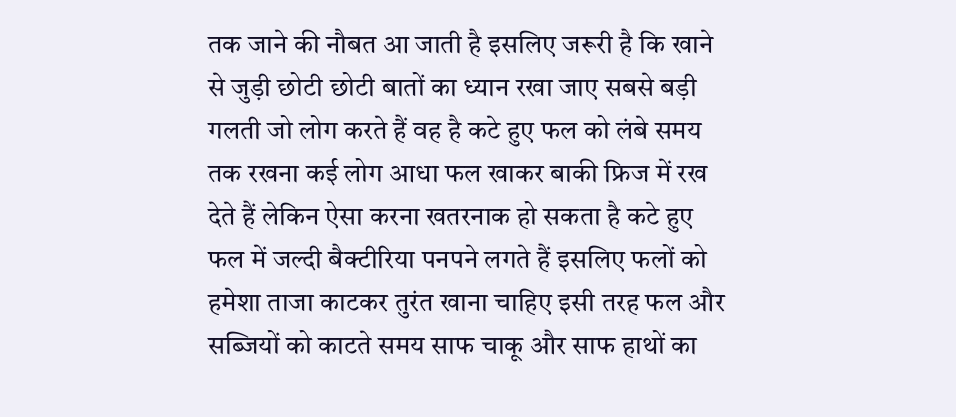तक जाने की नौबत आ जाती है इसलिए जरूरी है कि खाने से जुड़ी छोटी छोटी बातों का ध्यान रखा जाए सबसे बड़ी गलती जो लोग करते हैं वह है कटे हुए फल को लंबे समय तक रखना कई लोग आधा फल खाकर बाकी फ्रिज में रख देते हैं लेकिन ऐसा करना खतरनाक हो सकता है कटे हुए फल में जल्दी बैक्टीरिया पनपने लगते हैं इसलिए फलों को हमेशा ताजा काटकर तुरंत खाना चाहिए इसी तरह फल और सब्जियों को काटते समय साफ चाकू और साफ हाथों का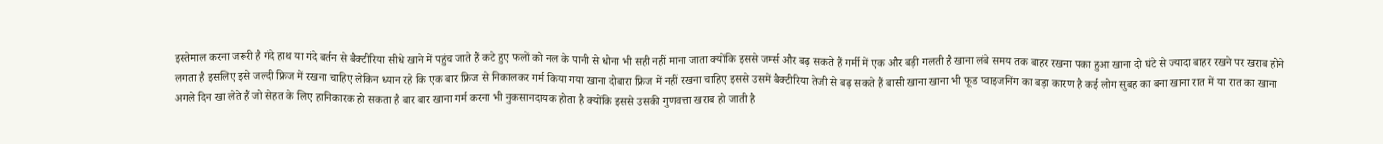इस्तेमाल करना जरूरी है गंदे हाथ या गंदे बर्तन से बैक्टीरिया सीधे खाने में पहुंच जाते हैं कटे हुए फलों को नल के पानी से धोना भी सही नहीं माना जाता क्योंकि इससे जर्म्स और बढ़ सकते हैं गर्मी में एक और बड़ी गलती है खाना लंबे समय तक बाहर रखना पका हुआ खाना दो घंटे से ज्यादा बाहर रखने पर खराब होने लगता है इसलिए इसे जल्दी फ्रिज में रखना चाहिए लेकिन ध्यान रहे कि एक बार फ्रिज से निकालकर गर्म किया गया खाना दोबारा फ्रिज में नहीं रखना चाहिए इससे उसमें बैक्टीरिया तेजी से बढ़ सकते हैं बासी खाना खाना भी फूड प्वाइजनिंग का बड़ा कारण है कई लोग सुबह का बना खाना रात में या रात का खाना अगले दिन खा लेते हैं जो सेहत के लिए हानिकारक हो सकता है बार बार खाना गर्म करना भी नुकसानदायक होता है क्योंकि इससे उसकी गुणवत्ता खराब हो जाती है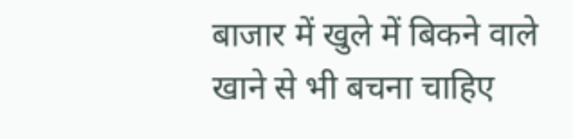बाजार में खुले में बिकने वाले खाने से भी बचना चाहिए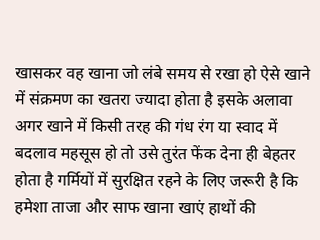खासकर वह खाना जो लंबे समय से रखा हो ऐसे खाने में संक्रमण का खतरा ज्यादा होता है इसके अलावा अगर खाने में किसी तरह की गंध रंग या स्वाद में बदलाव महसूस हो तो उसे तुरंत फेंक देना ही बेहतर होता है गर्मियों में सुरक्षित रहने के लिए जरूरी है कि हमेशा ताजा और साफ खाना खाएं हाथों की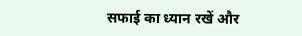सफाई का ध्यान रखें और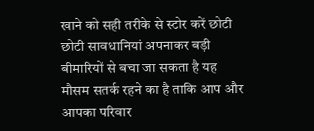खाने को सही तरीके से स्टोर करें छोटी छोटी सावधानियां अपनाकर बड़ी बीमारियों से बचा जा सकता है यह मौसम सतर्क रहने का है ताकि आप और आपका परिवार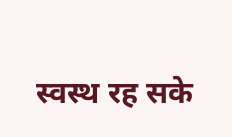स्वस्थ रह सके